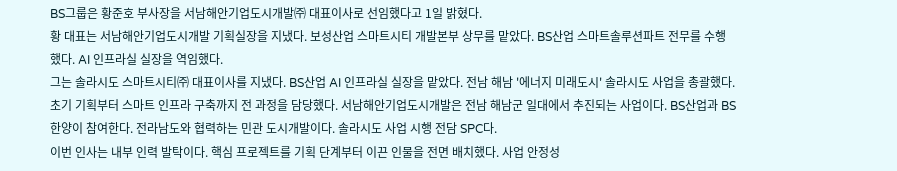BS그룹은 황준호 부사장을 서남해안기업도시개발㈜ 대표이사로 선임했다고 1일 밝혔다.
황 대표는 서남해안기업도시개발 기획실장을 지냈다. 보성산업 스마트시티 개발본부 상무를 맡았다. BS산업 스마트솔루션파트 전무를 수행했다. AI 인프라실 실장을 역임했다.
그는 솔라시도 스마트시티㈜ 대표이사를 지냈다. BS산업 AI 인프라실 실장을 맡았다. 전남 해남 '에너지 미래도시' 솔라시도 사업을 총괄했다. 초기 기획부터 스마트 인프라 구축까지 전 과정을 담당했다. 서남해안기업도시개발은 전남 해남군 일대에서 추진되는 사업이다. BS산업과 BS한양이 참여한다. 전라남도와 협력하는 민관 도시개발이다. 솔라시도 사업 시행 전담 SPC다.
이번 인사는 내부 인력 발탁이다. 핵심 프로젝트를 기획 단계부터 이끈 인물을 전면 배치했다. 사업 안정성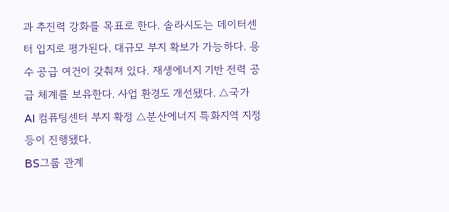과 추진력 강화를 목표로 한다. 솔라시도는 데이터센터 입지로 평가된다. 대규모 부지 확보가 가능하다. 용수 공급 여건이 갖춰져 있다. 재생에너지 기반 전력 공급 체계를 보유한다. 사업 환경도 개선됐다. △국가 AI 컴퓨팅센터 부지 확정 △분산에너지 특화지역 지정 등이 진행됐다.
BS그룹 관계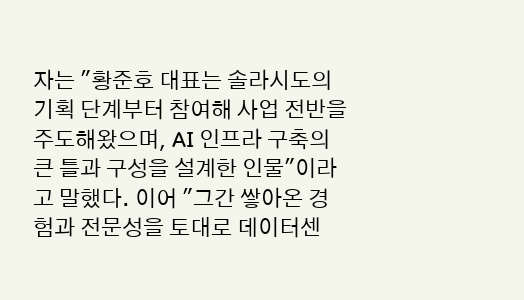자는 "황준호 대표는 솔라시도의 기획 단계부터 참여해 사업 전반을 주도해왔으며, AI 인프라 구축의 큰 틀과 구성을 설계한 인물"이라고 말했다. 이어 "그간 쌓아온 경험과 전문성을 토대로 데이터센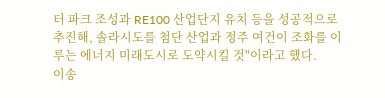터 파크 조성과 RE100 산업단지 유치 등을 성공적으로 추진해, 솔라시도를 첨단 산업과 정주 여건이 조화를 이루는 에너지 미래도시로 도약시킬 것"이라고 했다.
이송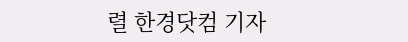렬 한경닷컴 기자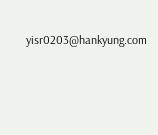yisr0203@hankyung.com